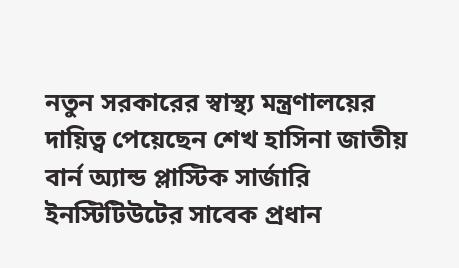নতুন সরকারের স্বাস্থ্য মন্ত্রণালয়ের দায়িত্ব পেয়েছেন শেখ হাসিনা জাতীয় বার্ন অ্যান্ড প্লাস্টিক সার্জারি ইনস্টিটিউটের সাবেক প্রধান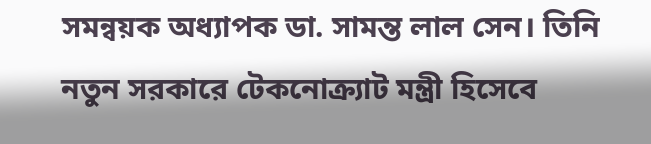সমন্বয়ক অধ্যাপক ডা. সামন্ত লাল সেন। তিনি নতুন সরকারে টেকনোক্র্যাট মন্ত্রী হিসেবে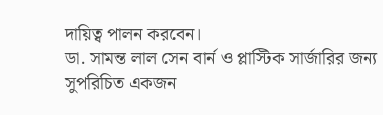দায়িত্ব পালন করবেন।
ডা. সামন্ত লাল সেন বার্ন ও প্লাস্টিক সার্জারির জন্য সুপরিচিত একজন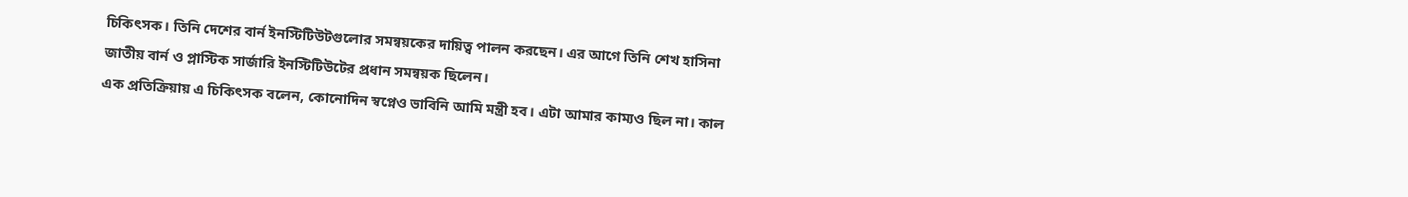চিকিৎসক। তিনি দেশের বার্ন ইনস্টিটিউটগুলোর সমন্বয়কের দায়িত্ব পালন করছেন। এর আগে তিনি শেখ হাসিনা জাতীয় বার্ন ও প্লাস্টিক সার্জারি ইনস্টিটিউটের প্রধান সমন্বয়ক ছিলেন।
এক প্রতিক্রিয়ায় এ চিকিৎসক বলেন, কোনোদিন স্বপ্নেও ভাবিনি আমি মন্ত্রী হব। এটা আমার কাম্যও ছিল না। কাল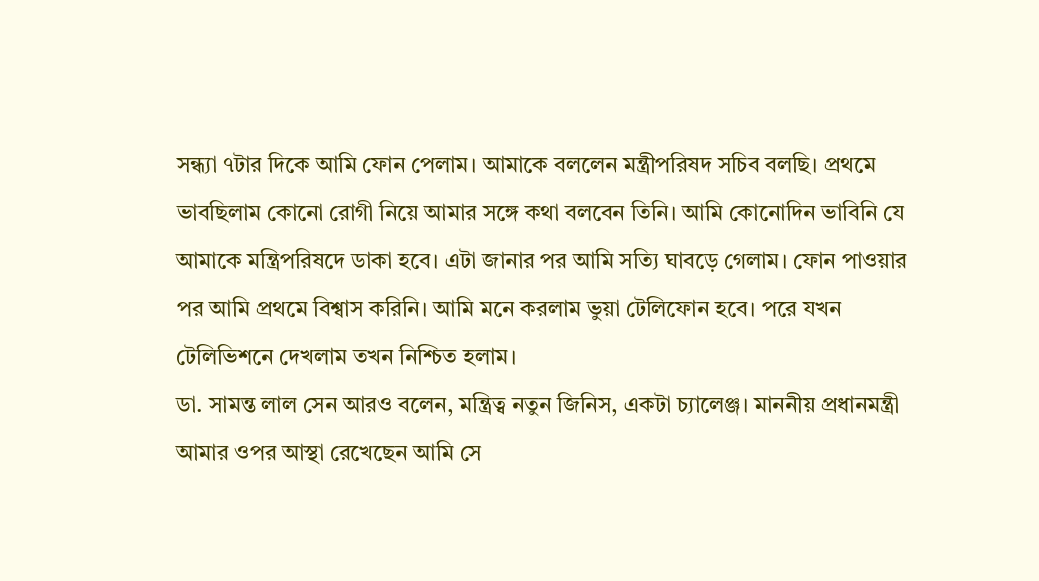সন্ধ্যা ৭টার দিকে আমি ফোন পেলাম। আমাকে বললেন মন্ত্রীপরিষদ সচিব বলছি। প্রথমে ভাবছিলাম কোনো রোগী নিয়ে আমার সঙ্গে কথা বলবেন তিনি। আমি কোনোদিন ভাবিনি যে আমাকে মন্ত্রিপরিষদে ডাকা হবে। এটা জানার পর আমি সত্যি ঘাবড়ে গেলাম। ফোন পাওয়ার পর আমি প্রথমে বিশ্বাস করিনি। আমি মনে করলাম ভুয়া টেলিফোন হবে। পরে যখন টেলিভিশনে দেখলাম তখন নিশ্চিত হলাম।
ডা. সামন্ত লাল সেন আরও বলেন, মন্ত্রিত্ব নতুন জিনিস, একটা চ্যালেঞ্জ। মাননীয় প্রধানমন্ত্রী আমার ওপর আস্থা রেখেছেন আমি সে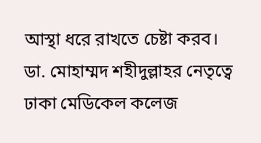আস্থা ধরে রাখতে চেষ্টা করব।
ডা. মোহাম্মদ শহীদুল্লাহর নেতৃত্বে ঢাকা মেডিকেল কলেজ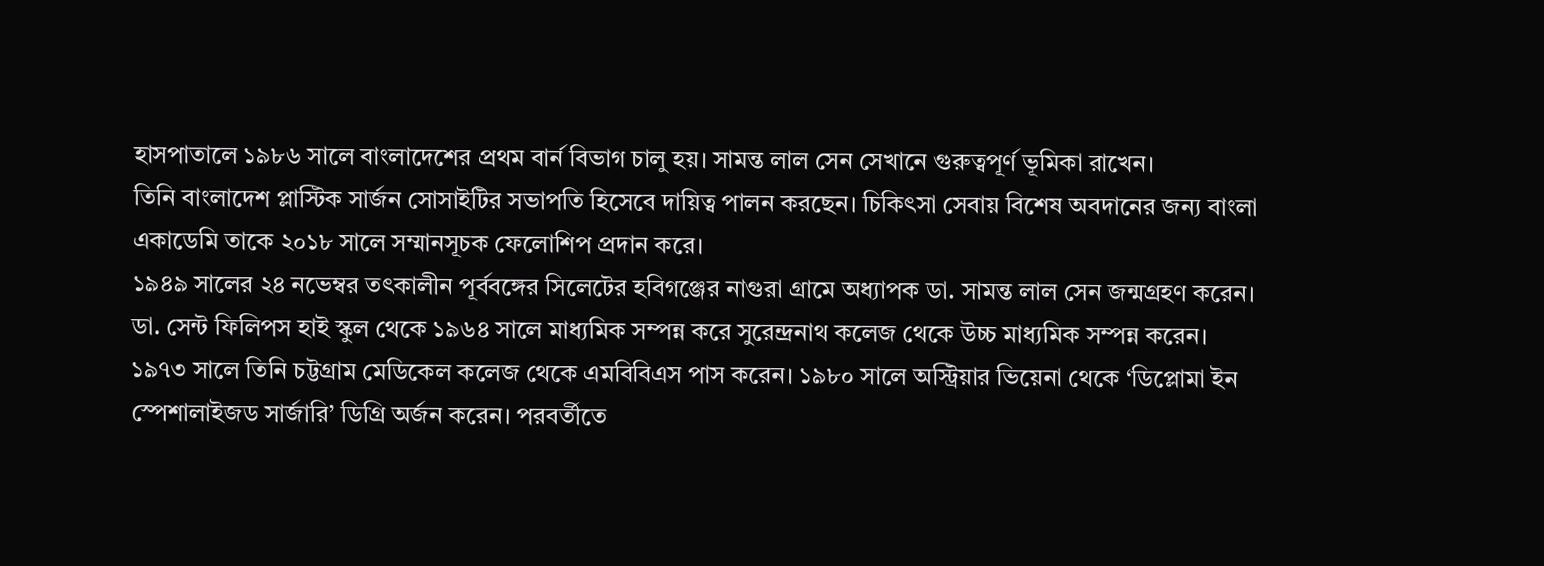হাসপাতালে ১৯৮৬ সালে বাংলাদেশের প্রথম বার্ন বিভাগ চালু হয়। সামন্ত লাল সেন সেখানে গুরুত্বপূর্ণ ভূমিকা রাখেন।
তিনি বাংলাদেশ প্লাস্টিক সার্জন সোসাইটির সভাপতি হিসেবে দায়িত্ব পালন করছেন। চিকিৎসা সেবায় বিশেষ অবদানের জন্য বাংলা একাডেমি তাকে ২০১৮ সালে সম্মানসূচক ফেলোশিপ প্রদান করে।
১৯৪৯ সালের ২৪ নভেম্বর তৎকালীন পূর্ববঙ্গের সিলেটের হবিগঞ্জের নাগুরা গ্রামে অধ্যাপক ডা. সামন্ত লাল সেন জন্মগ্রহণ করেন। ডা. সেন্ট ফিলিপস হাই স্কুল থেকে ১৯৬৪ সালে মাধ্যমিক সম্পন্ন করে সুরেন্দ্রনাথ কলেজ থেকে উচ্চ মাধ্যমিক সম্পন্ন করেন। ১৯৭৩ সালে তিনি চট্টগ্রাম মেডিকেল কলেজ থেকে এমবিবিএস পাস করেন। ১৯৮০ সালে অস্ট্রিয়ার ভিয়েনা থেকে ‘ডিপ্লোমা ইন স্পেশালাইজড সার্জারি’ ডিগ্রি অর্জন করেন। পরবর্তীতে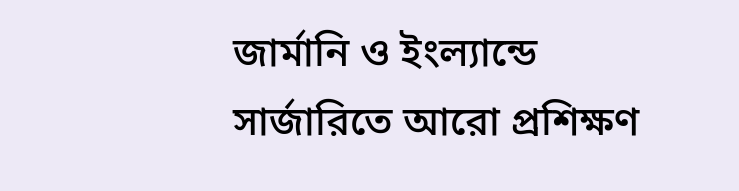জার্মানি ও ইংল্যান্ডে সার্জারিতে আরো প্রশিক্ষণ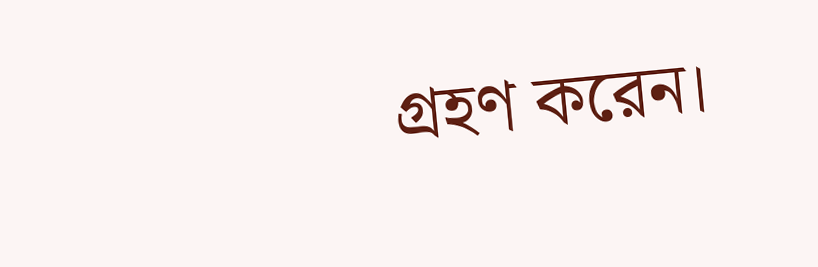গ্রহণ করেন।